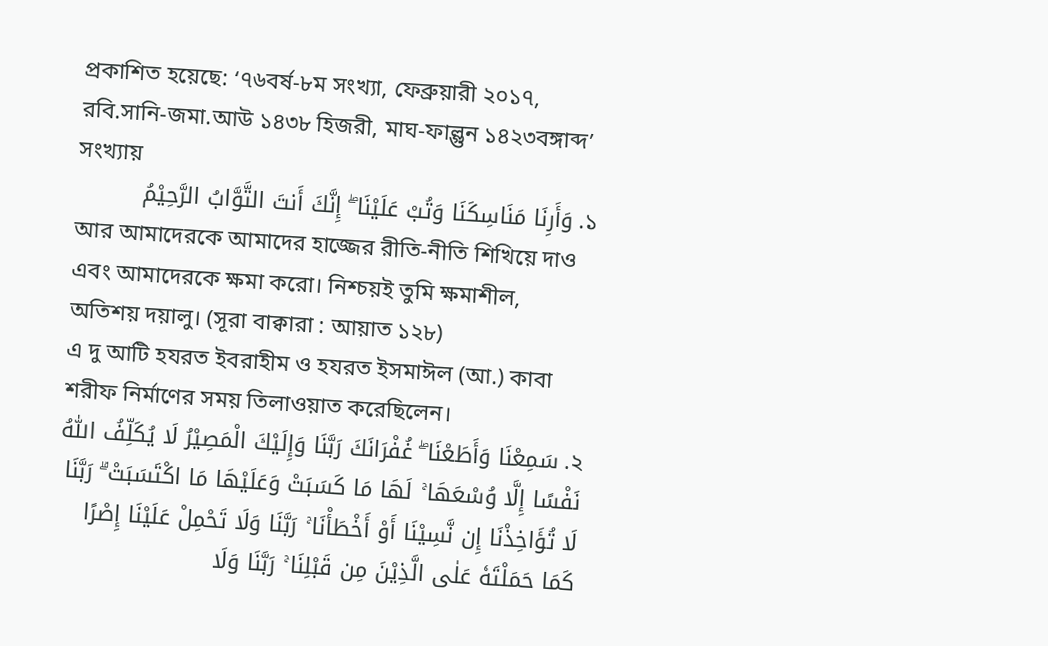প্রকাশিত হয়েছে: ‘৭৬বর্ষ-৮ম সংখ্যা, ফেব্রুয়ারী ২০১৭, রবি.সানি-জমা.আউ ১৪৩৮ হিজরী, মাঘ-ফাল্গুন ১৪২৩বঙ্গাব্দ’ সংখ্যায়
১. وَأَرِنَا مَنَاسِكَنَا وَتُبْ عَلَيْنَا ۖ إِنَّكَ أَنتَ التَّوَّابُ الرَّحِيْمُ
আর আমাদেরকে আমাদের হাজ্জের রীতি-নীতি শিখিয়ে দাও এবং আমাদেরকে ক্ষমা করো। নিশ্চয়ই তুমি ক্ষমাশীল, অতিশয় দয়ালু। (সূরা বাক্বারা : আয়াত ১২৮)
এ দু আটি হযরত ইবরাহীম ও হযরত ইসমাঈল (আ.) কাবা শরীফ নির্মাণের সময় তিলাওয়াত করেছিলেন।
২. سَمِعْنَا وَأَطَعْنَا ۖ غُفْرَانَكَ رَبَّنَا وَإِلَيْكَ الْمَصِيْرُ لَا يُكَلِّفُ اللّٰهُ نَفْسًا إِلَّا وُسْعَهَا ۚ لَهَا مَا كَسَبَتْ وَعَلَيْهَا مَا اكْتَسَبَتْ ۗ رَبَّنَا لَا تُؤَاخِذْنَا إِن نَّسِيْنَا أَوْ أَخْطَأْنَا ۚ رَبَّنَا وَلَا تَحْمِلْ عَلَيْنَا إِصْرًا كَمَا حَمَلْتَهٗ عَلٰى الَّذِيْنَ مِن قَبْلِنَا ۚ رَبَّنَا وَلَا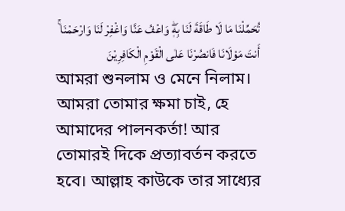تُحَمِّلْنَا مَا لَا طَاقَةَ لَنَا بِهٖۖ وَاعْفُ عَنَّا وَاغْفِرْ لَنَا وَارْحَمْنَا ۚ أَنتَ مَوْلَانَا فَانصُرْنَا عَلٰى الْقَوْمِ الْكَافِرِيْنَ
আমরা শুনলাম ও মেনে নিলাম। আমরা তোমার ক্ষমা চাই, হে আমাদের পালনকর্তা! আর তোমারই দিকে প্রত্যাবর্তন করতে হবে। আল্লাহ কাউকে তার সাধ্যের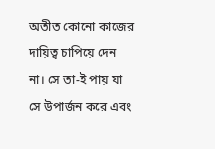অতীত কোনো কাজের দায়িত্ব চাপিয়ে দেন না। সে তা-ই পায় যা সে উপার্জন করে এবং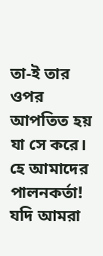তা-ই তার ওপর আপতিত হয় যা সে করে। হে আমাদের পালনকর্তা! যদি আমরা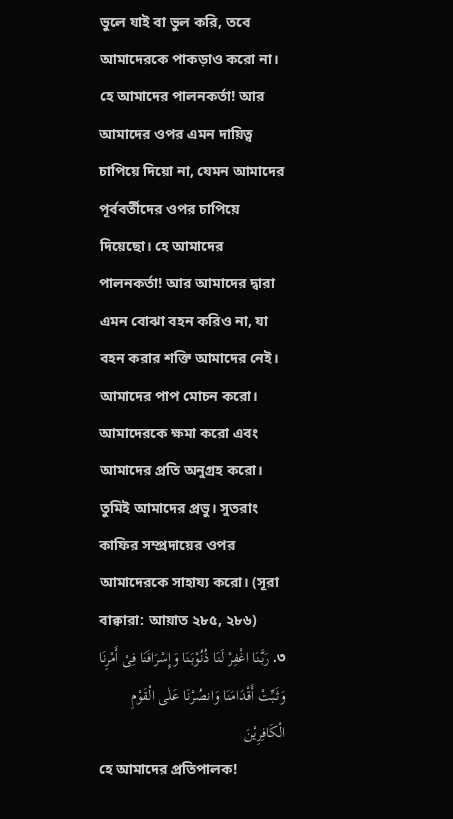ভুলে যাই বা ভুল করি, তবে আমাদেরকে পাকড়াও করো না। হে আমাদের পালনকর্তা! আর আমাদের ওপর এমন দায়িত্ব চাপিয়ে দিয়ো না, যেমন আমাদের পূর্ববর্তীদের ওপর চাপিয়ে দিয়েছো। হে আমাদের পালনকর্তা! আর আমাদের দ্বারা এমন বোঝা বহন করিও না, যা বহন করার শক্তি আমাদের নেই। আমাদের পাপ মোচন করো। আমাদেরকে ক্ষমা করো এবং আমাদের প্রতি অনুগ্রহ করো। তুমিই আমাদের প্রভু। সুতরাং কাফির সম্প্রদায়ের ওপর আমাদেরকে সাহায্য করো। (সূরা বাক্বারা: আয়াত ২৮৫, ২৮৬)
৩. رَبَّنَا اغْفِرْ لَنَا ذُنُوْبَنَا وَإِسْرَافَنَا فِیْ أَمْرِنَا وَثَبِّتْ أَقْدَامَنَا وَانصُرْنَا عَلٰى الْقَوْمِ الْكَافِرِيْنَ
হে আমাদের প্রতিপালক!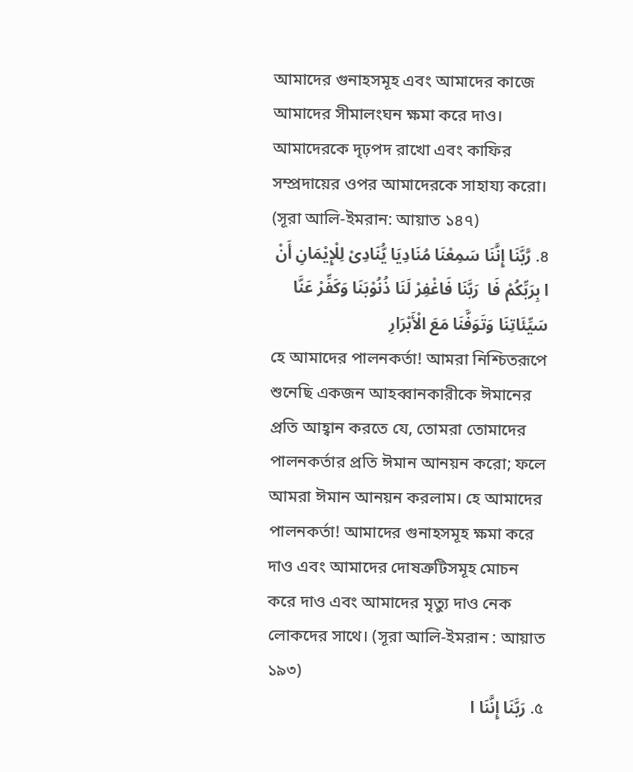আমাদের গুনাহসমূহ এবং আমাদের কাজে আমাদের সীমালংঘন ক্ষমা করে দাও। আমাদেরকে দৃঢ়পদ রাখো এবং কাফির সম্প্রদায়ের ওপর আমাদেরকে সাহায্য করো। (সূরা আলি-ইমরান: আয়াত ১৪৭)
৪. رَّبَّنَا إِنَّنَا سَمِعْنَا مُنَادِيَا يُّنَادِیْ لِلْإِيْمَانِ أَنْ ا بِرَبِّكُمْ فَا  رَبَّنَا فَاغْفِرْ لَنَا ذُنُوْبَنَا وَكَفِّرْ عَنَّا سَيِّئَاتِنَا وَتَوَفَّنَا مَعَ الْأَبْرَارِ
হে আমাদের পালনকর্তা! আমরা নিশ্চিতরূপে শুনেছি একজন আহব্বানকারীকে ঈমানের প্রতি আহ্বান করতে যে, তোমরা তোমাদের পালনকর্তার প্রতি ঈমান আনয়ন করো; ফলে আমরা ঈমান আনয়ন করলাম। হে আমাদের পালনকর্তা! আমাদের গুনাহসমূহ ক্ষমা করে দাও এবং আমাদের দোষত্রুটিসমূহ মোচন করে দাও এবং আমাদের মৃত্যু দাও নেক লোকদের সাথে। (সূরা আলি-ইমরান : আয়াত ১৯৩)
৫. رَبَّنَا إِنَّنَا ا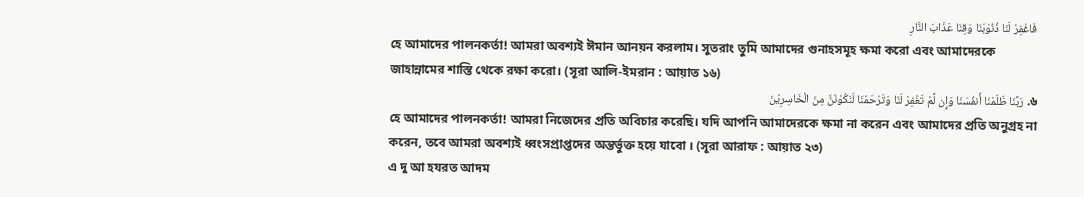فَاغْفِرْ لَنَا ذُنُوْبَنَا وَقِنَا عَذَابَ النَّارِ
হে আমাদের পালনকর্তা! আমরা অবশ্যই ঈমান আনয়ন করলাম। সুতরাং তুমি আমাদের গুনাহসমূহ ক্ষমা করো এবং আমাদেরকে জাহান্নামের শাস্তি থেকে রক্ষা করো। (সূরা আলি-ইমরান : আয়াত ১৬)
৬. رَبَّنَا ظَلَمْنَا أَنفُسَنَا وَإِن لَّمْ تَغْفِرْ لَنَا وَتَرْحَمْنَا لَنَكُوْنَنَّ مِنَ الْخَاسِرِيْنَ
হে আমাদের পালনকর্তা! আমরা নিজেদের প্রতি অবিচার করেছি। যদি আপনি আমাদেরকে ক্ষমা না করেন এবং আমাদের প্রতি অনুগ্রহ না করেন, তবে আমরা অবশ্যই ধ্বংসপ্রাপ্তদের অন্তর্ভুক্ত হয়ে যাবো । (সূরা আরাফ : আয়াত ২৩)
এ দু আ হযরত আদম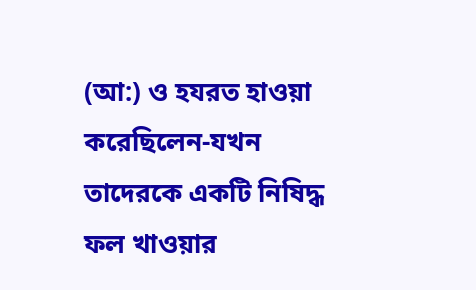(আ:) ও হযরত হাওয়া করেছিলেন-যখন তাদেরকে একটি নিষিদ্ধ ফল খাওয়ার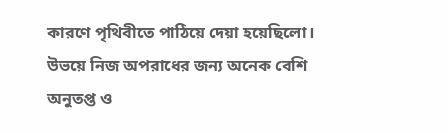কারণে পৃথিবীতে পাঠিয়ে দেয়া হয়েছিলো। উভয়ে নিজ অপরাধের জন্য অনেক বেশি অনুতপ্ত ও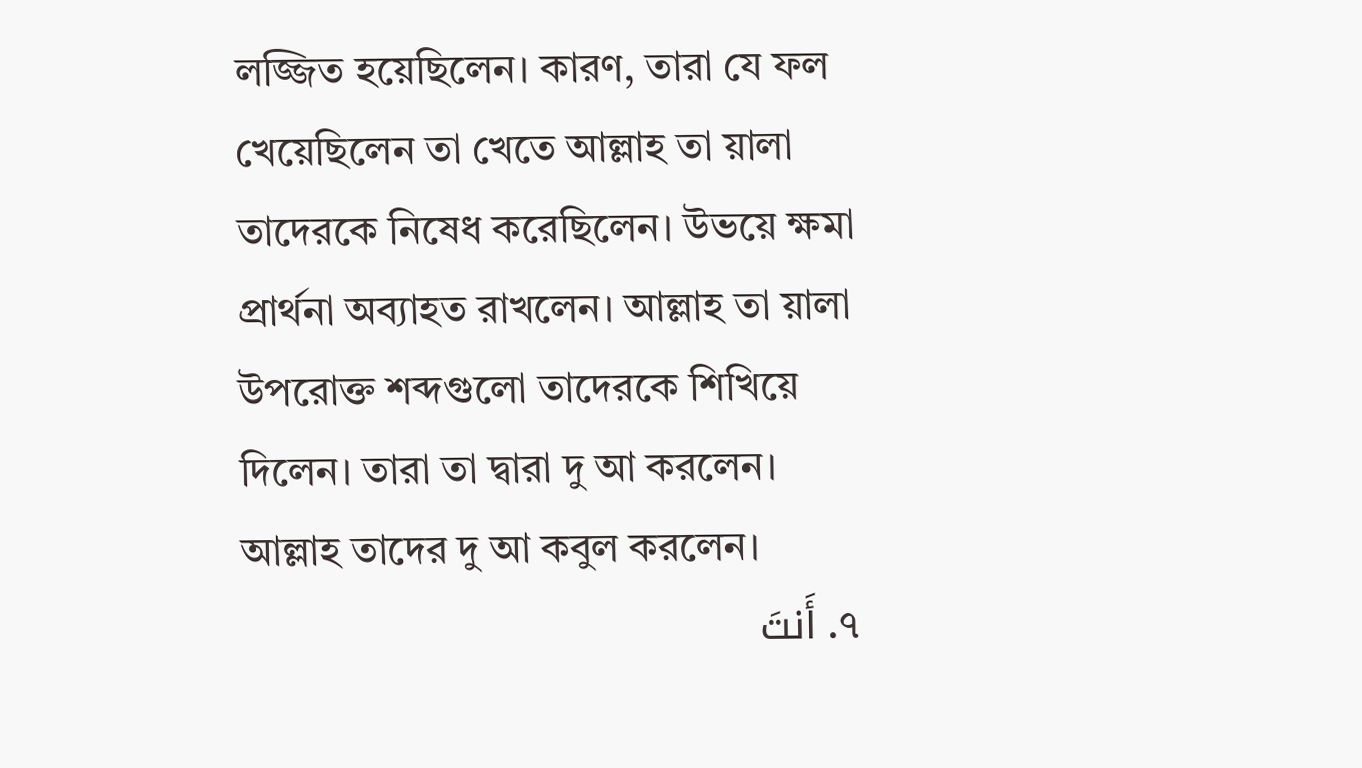লজ্জিত হয়েছিলেন। কারণ, তারা যে ফল খেয়েছিলেন তা খেতে আল্লাহ তা য়ালা তাদেরকে নিষেধ করেছিলেন। উভয়ে ক্ষমা প্রার্থনা অব্যাহত রাখলেন। আল্লাহ তা য়ালা উপরোক্ত শব্দগুলো তাদেরকে শিখিয়ে দিলেন। তারা তা দ্বারা দু আ করলেন। আল্লাহ তাদের দু আ কবুল করলেন।
৭. أَنتَ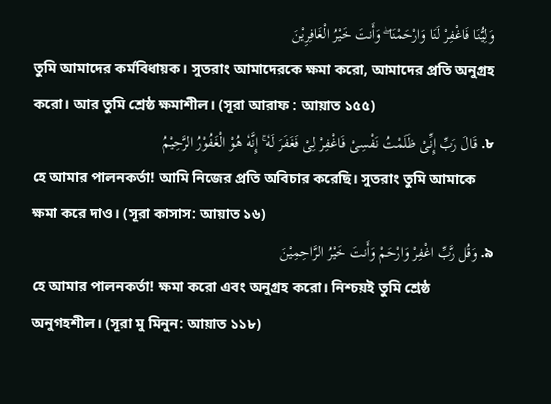وَلِيُّنَا فَاغْفِرْ لَنَا وَارْحَمْنَا ۖ وَأَنتَ خَيْرُ الْغَافِرِيْنَ
তুমি আমাদের কর্মবিধায়ক। সুতরাং আমাদেরকে ক্ষমা করো, আমাদের প্রতি অনুগ্রহ করো। আর তুমি শ্রেষ্ঠ ক্ষমাশীল। (সূরা আরাফ : আয়াত ১৫৫)
৮. قَالَ رَبِّ إِنِّیْ ظَلَمْتُ نَفْسِیْ فَاغْفِرْ لِیْ فَغَفَرَ لَهٗ ۚ إِنَّهٗ هُوْ الْغَفُوْرُ الرَّحِيْمُ
হে আমার পালনকর্তা! আমি নিজের প্রতি অবিচার করেছি। সুতরাং তুমি আমাকে ক্ষমা করে দাও। (সূরা কাসাস: আয়াত ১৬)
৯. وَقُل رَّبِّ اغْفِرْ وَارْحَمْ وَأَنتَ خَيْرُ الرَّاحِمِيْنَ
হে আমার পালনকর্তা! ক্ষমা করো এবং অনুগ্রহ করো। নিশ্চয়ই তুমি শ্রেষ্ঠ অনুগহশীল। (সূরা মু মিনুন: আয়াত ১১৮)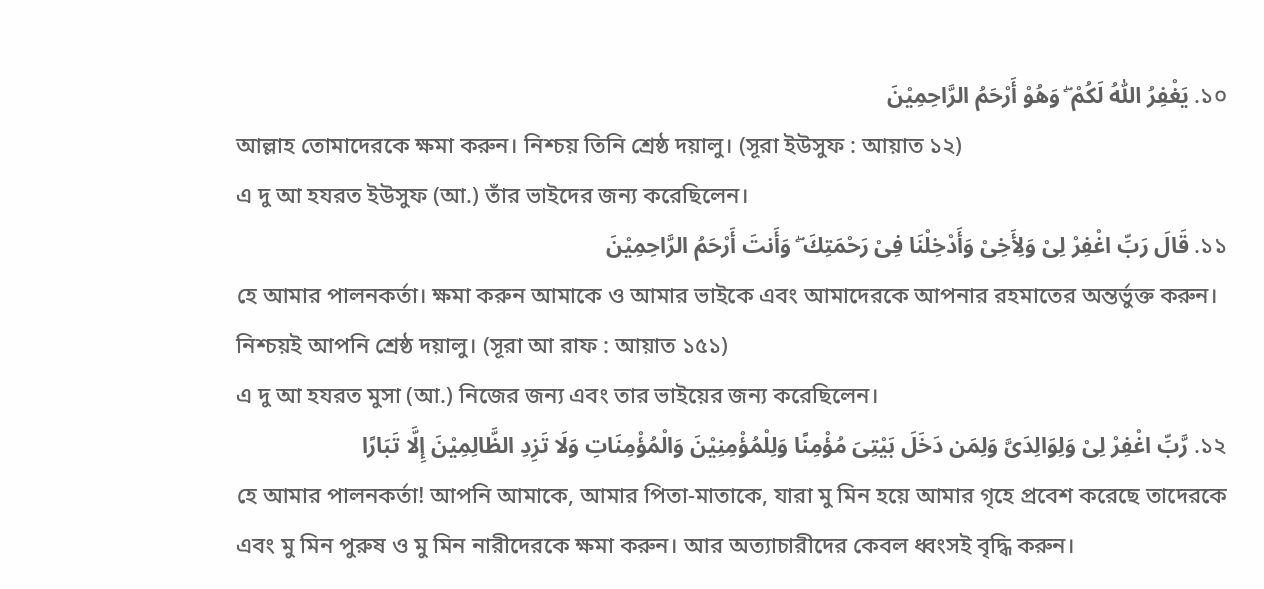১০. يَغْفِرُ اللّٰهُ لَكُمْ ۖ وَهُوْ أَرْحَمُ الرَّاحِمِيْنَ
আল্লাহ তোমাদেরকে ক্ষমা করুন। নিশ্চয় তিনি শ্রেষ্ঠ দয়ালু। (সূরা ইউসুফ : আয়াত ১২)
এ দু আ হযরত ইউসুফ (আ.) তাঁর ভাইদের জন্য করেছিলেন।
১১. قَالَ رَبِّ اغْفِرْ لِیْ وَلِأَخِیْ وَأَدْخِلْنَا فِیْ رَحْمَتِكَ ۖ وَأَنتَ أَرْحَمُ الرَّاحِمِيْنَ
হে আমার পালনকর্তা। ক্ষমা করুন আমাকে ও আমার ভাইকে এবং আমাদেরকে আপনার রহমাতের অন্তর্ভুক্ত করুন। নিশ্চয়ই আপনি শ্রেষ্ঠ দয়ালু। (সূরা আ রাফ : আয়াত ১৫১)
এ দু আ হযরত মুসা (আ.) নিজের জন্য এবং তার ভাইয়ের জন্য করেছিলেন।
১২. رَّبِّ اغْفِرْ لِیْ وَلِوَالِدَیَّ وَلِمَن دَخَلَ بَيْتِیَ مُؤْمِنًا وَلِلْمُؤْمِنِيْنَ وَالْمُؤْمِنَاتِ وَلَا تَزِدِ الظَّالِمِيْنَ إِلَّا تَبَارًا
হে আমার পালনকর্তা! আপনি আমাকে, আমার পিতা-মাতাকে, যারা মু মিন হয়ে আমার গৃহে প্রবেশ করেছে তাদেরকে এবং মু মিন পুরুষ ও মু মিন নারীদেরকে ক্ষমা করুন। আর অত্যাচারীদের কেবল ধ্বংসই বৃদ্ধি করুন।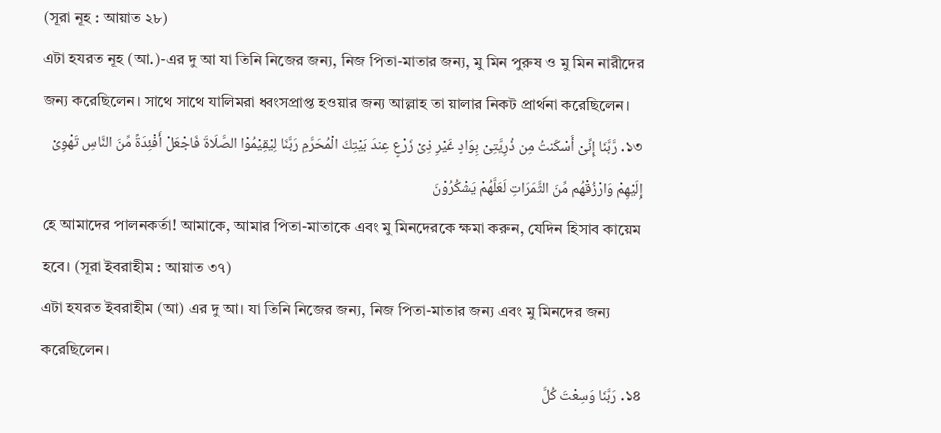(সূরা নূহ : আয়াত ২৮)
এটা হযরত নূহ (আ.)-এর দু আ যা তিনি নিজের জন্য, নিজ পিতা-মাতার জন্য, মু মিন পুরুষ ও মু মিন নারীদের জন্য করেছিলেন। সাথে সাথে যালিমরা ধ্বংসপ্রাপ্ত হওয়ার জন্য আল্লাহ তা য়ালার নিকট প্রার্থনা করেছিলেন।
১৩. رَّبَّنَا إِنِّیْ أَسْكَنتُ مِن ذُرِيَّتِیْ بِوَادٍ غَيْرِ ذِیْ زَرْعٍ عِندَ بَيْتِكَ الْمُحَرَّمِ رَبَّنَا لِيْقِيْمُوْا الصَّلَاةَ فَاجْعَلْ أَفْئِدَةً مِّنَ النَّاسِ تَهْوِیْ إِلَيْهِمْ وَارْزُقْهُم مِّنَ الثَّمَرَاتِ لَعَلَّهُمْ يَشْكُرُوْنَ
হে আমাদের পালনকর্তা! আমাকে, আমার পিতা-মাতাকে এবং মু মিনদেরকে ক্ষমা করুন, যেদিন হিসাব কায়েম হবে। (সূরা ইবরাহীম : আয়াত ৩৭)
এটা হযরত ইবরাহীম (আ) এর দু আ। যা তিনি নিজের জন্য, নিজ পিতা-মাতার জন্য এবং মু মিনদের জন্য করেছিলেন।
১৪. رَبَّنَا وَسِعْتَ كُلَّ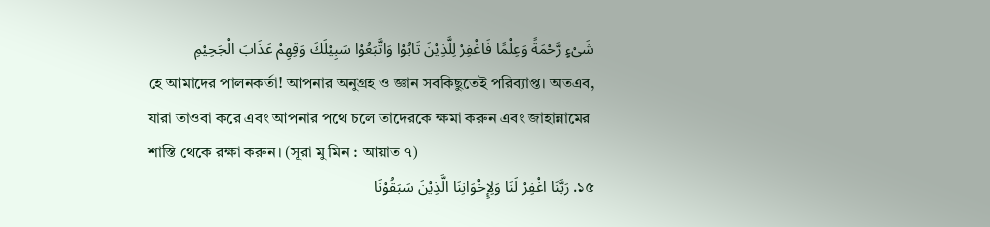شَیْءٍ رَّحْمَةً وَعِلْمًا فَاغْفِرْ لِلَّذِيْنَ تَابُوْا وَاتَّبَعُوْا سَبِيْلَكَ وَقِهِمْ عَذَابَ الْجَحِيْمِ
হে আমাদের পালনকর্তা! আপনার অনুগ্রহ ও জ্ঞান সবকিছুতেই পরিব্যাপ্ত। অতএব, যারা তাওবা করে এবং আপনার পথে চলে তাদেরকে ক্ষমা করুন এবং জাহান্নামের শাস্তি থেকে রক্ষা করুন। (সূরা মু মিন : আয়াত ৭)
১৫. رَبَّنَا اغْفِرْ لَنَا وَلِإِخْوَانِنَا الَّذِيْنَ سَبَقُوْنَا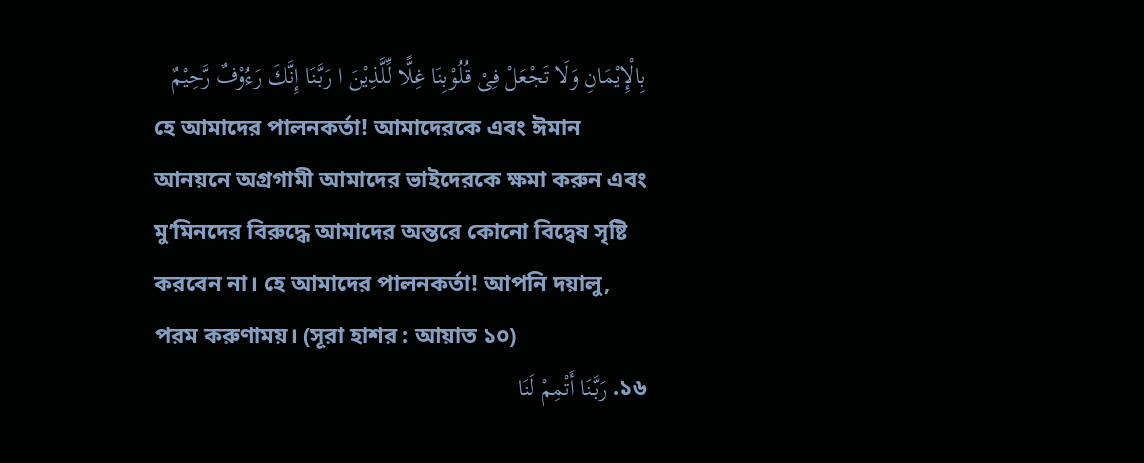بِالْإِيْمَانِ وَلَا تَجْعَلْ فِیْ قُلُوْبِنَا غِلًّا لِّلَّذِيْنَ ا رَبَّنَا إِنَّكَ رَءُوْفٌ رَّحِيْمٌ
হে আমাদের পালনকর্তা! আমাদেরকে এবং ঈমান আনয়নে অগ্রগামী আমাদের ভাইদেরকে ক্ষমা করুন এবং মু’মিনদের বিরুদ্ধে আমাদের অন্তরে কোনো বিদ্বেষ সৃষ্টি করবেন না। হে আমাদের পালনকর্তা! আপনি দয়ালু, পরম করুণাময়। (সূরা হাশর : আয়াত ১০)
১৬. رَبَّنَا أَتْمِمْ لَنَا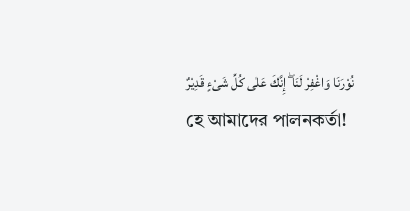نُوْرَنَا وَاغْفِرْ لَنَا ۖ إِنَّكَ عَلٰى كُلِّ شَیْءٍ قَدِيْرٌ
হে আমাদের পালনকর্তা!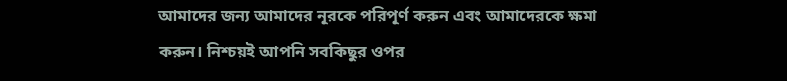আমাদের জন্য আমাদের নূরকে পরিপূর্ণ করুন এবং আমাদেরকে ক্ষমা করুন। নিশ্চয়ই আপনি সবকিছুর ওপর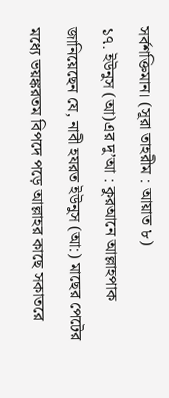সর্বশক্তিমান। (সূরা তাহরীম : আয়াত ৮)
১৭. ইউনুস (আ)এর দু’আ : কুরআনে আল্লাহপাক জানিয়েছেন যে, নাবী হযরত ইউনুস (আ:) মাছের পেটের মধ্যে ভয়ঙ্করতম বিপদে পড়ে আল্লাহর কাছে সকাতরে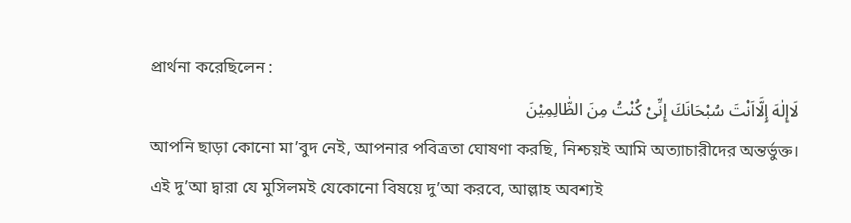প্রার্থনা করেছিলেন :
لَاإِلٰهَ إِلَّااَنْتَ سُبْحَانَكَ إِنِّیْ كُنْتُ مِنَ الظّٰالِمِيْنَ
আপনি ছাড়া কোনো মা’বুদ নেই, আপনার পবিত্রতা ঘোষণা করছি, নিশ্চয়ই আমি অত্যাচারীদের অন্তর্ভুক্ত।
এই দু’আ দ্বারা যে মুসিলমই যেকোনো বিষয়ে দু’আ করবে, আল্লাহ অবশ্যই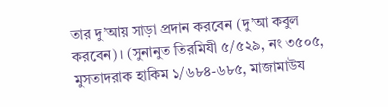তার দু’আয় সাড়া প্রদান করবেন (দু’আ কবুল করবেন)। (সুনানুত তিরমিযী ৫/৫২৯, নং ৩৫০৫, মুসতাদরাক হাকিম ১/৬৮৪-৬৮৫, মাজামাউয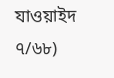যাওয়াইদ ৭/৬৮)